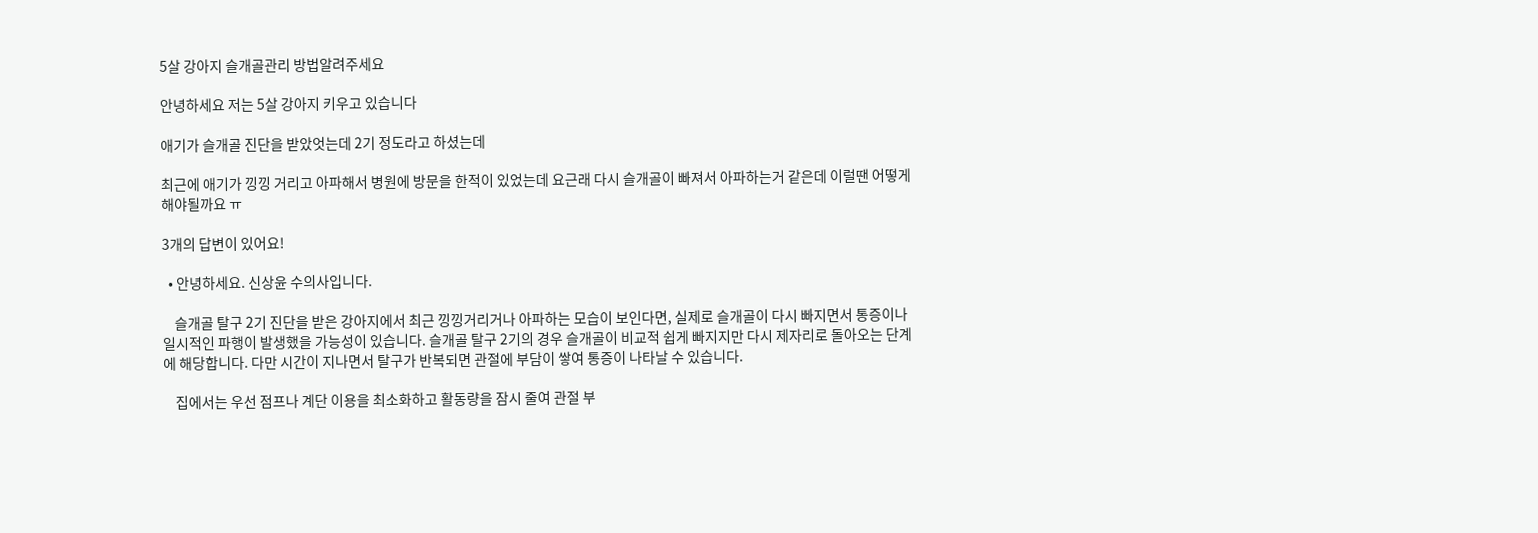5살 강아지 슬개골관리 방법알려주세요

안녕하세요 저는 5살 강아지 키우고 있습니다

애기가 슬개골 진단을 받았엇는데 2기 정도라고 하셨는데

최근에 애기가 낑낑 거리고 아파해서 병원에 방문을 한적이 있었는데 요근래 다시 슬개골이 빠져서 아파하는거 같은데 이럴땐 어떻게 해야될까요 ㅠ

3개의 답변이 있어요!

  • 안녕하세요. 신상윤 수의사입니다.

    슬개골 탈구 2기 진단을 받은 강아지에서 최근 낑낑거리거나 아파하는 모습이 보인다면, 실제로 슬개골이 다시 빠지면서 통증이나 일시적인 파행이 발생했을 가능성이 있습니다. 슬개골 탈구 2기의 경우 슬개골이 비교적 쉽게 빠지지만 다시 제자리로 돌아오는 단계에 해당합니다. 다만 시간이 지나면서 탈구가 반복되면 관절에 부담이 쌓여 통증이 나타날 수 있습니다.

    집에서는 우선 점프나 계단 이용을 최소화하고 활동량을 잠시 줄여 관절 부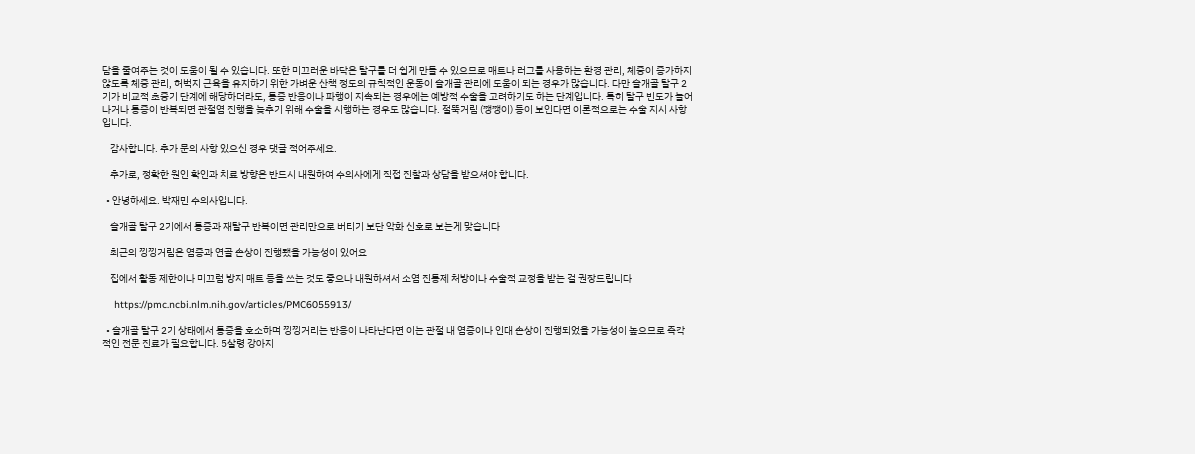담을 줄여주는 것이 도움이 될 수 있습니다. 또한 미끄러운 바닥은 탈구를 더 쉽게 만들 수 있으므로 매트나 러그를 사용하는 환경 관리, 체중이 증가하지 않도록 체중 관리, 허벅지 근육을 유지하기 위한 가벼운 산책 정도의 규칙적인 운동이 슬개골 관리에 도움이 되는 경우가 많습니다. 다만 슬개골 탈구 2기가 비교적 초중기 단계에 해당하더라도, 통증 반응이나 파행이 지속되는 경우에는 예방적 수술을 고려하기도 하는 단계입니다. 특히 탈구 빈도가 늘어나거나 통증이 반복되면 관절염 진행을 늦추기 위해 수술을 시행하는 경우도 많습니다. 절뚝거림 (깽깽이) 등이 보인다면 이론적으로는 수술 지시 사항입니다.

    감사합니다. 추가 문의 사항 있으신 경우 댓글 적어주세요.

    추가로, 정확한 원인 확인과 치료 방향은 반드시 내원하여 수의사에게 직접 진찰과 상담을 받으셔야 합니다.

  • 안녕하세요. 박재민 수의사입니다.

    슬개골 탈구 2기에서 통증과 재탈구 반복이면 관리만으로 버티기 보단 악화 신호로 보는게 맞습니다

    최근의 낑낑거림은 염증과 연골 손상이 진행됐을 가능성이 있어요

    집에서 활동 제한이나 미끄럼 방지 매트 등을 쓰는 것도 좋으나 내원하셔서 소염 진통제 처방이나 수술적 교정을 받는 걸 권장드립니다

    https://pmc.ncbi.nlm.nih.gov/articles/PMC6055913/

  • 슬개골 탈구 2기 상태에서 통증을 호소하며 낑낑거리는 반응이 나타난다면 이는 관절 내 염증이나 인대 손상이 진행되었을 가능성이 높으므로 즉각적인 전문 진료가 필요합니다. 5살령 강아지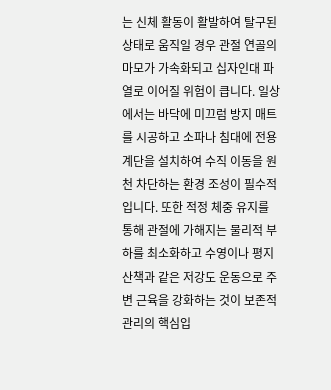는 신체 활동이 활발하여 탈구된 상태로 움직일 경우 관절 연골의 마모가 가속화되고 십자인대 파열로 이어질 위험이 큽니다. 일상에서는 바닥에 미끄럼 방지 매트를 시공하고 소파나 침대에 전용 계단을 설치하여 수직 이동을 원천 차단하는 환경 조성이 필수적입니다. 또한 적정 체중 유지를 통해 관절에 가해지는 물리적 부하를 최소화하고 수영이나 평지 산책과 같은 저강도 운동으로 주변 근육을 강화하는 것이 보존적 관리의 핵심입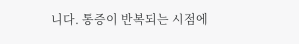니다. 통증이 반복되는 시점에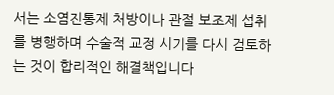서는 소염진통제 처방이나 관절 보조제 섭취를 병행하며 수술적 교정 시기를 다시 검토하는 것이 합리적인 해결책입니다